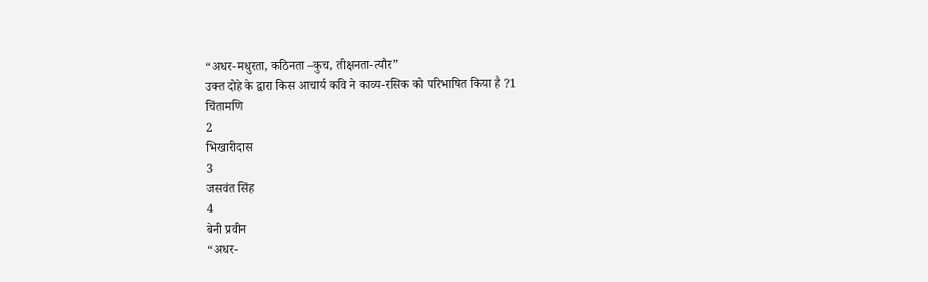“अधर-मधुरता, कठिनता –कुच, तीक्षनता-त्यौर”
उक्त दोहे के द्वारा किस आचार्य कवि ने काव्य-रसिक को परिभाषित किया है ?1
चिंतामणि
2
भिखारीदास
3
जसवंत सिंह
4
बेनी प्रवीन
“अधर-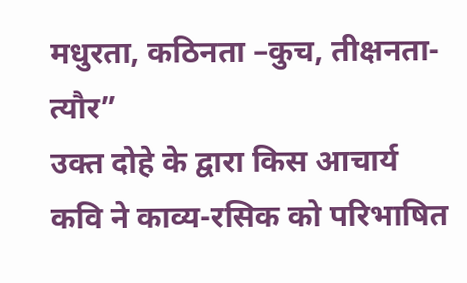मधुरता, कठिनता –कुच, तीक्षनता-त्यौर”
उक्त दोहे के द्वारा किस आचार्य कवि ने काव्य-रसिक को परिभाषित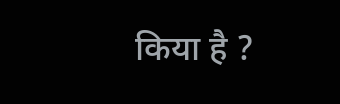किया है ?